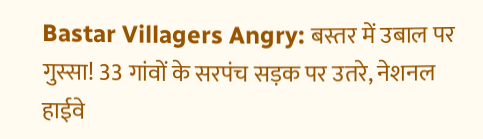Bastar Villagers Angry: बस्तर में उबाल पर गुस्सा! 33 गांवों के सरपंच सड़क पर उतरे, नेशनल हाईवे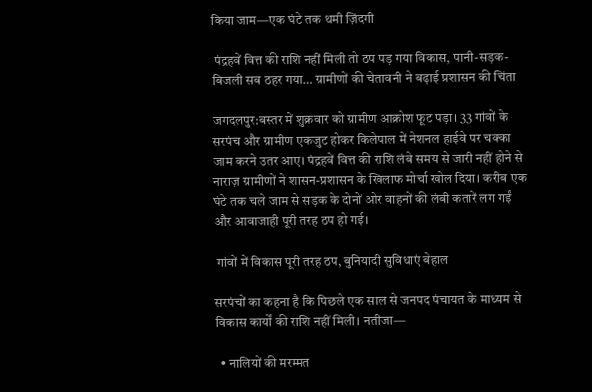किया जाम—एक घंटे तक थमी ज़िंदगी

 पंद्रहवें वित्त की राशि नहीं मिली तो ठप पड़ गया विकास, पानी-सड़क-बिजली सब ठहर गया… ग्रामीणों की चेतावनी ने बढ़ाई प्रशासन की चिंता

जगदलपुर:बस्तर में शुक्रवार को ग्रामीण आक्रोश फूट पड़ा। 33 गांवों के सरपंच और ग्रामीण एकजुट होकर किलेपाल में नेशनल हाईवे पर चक्का जाम करने उतर आए। पंद्रहवें वित्त की राशि लंबे समय से जारी नहीं होने से नाराज़ ग्रामीणों ने शासन-प्रशासन के खिलाफ मोर्चा खोल दिया। करीब एक घंटे तक चले जाम से सड़क के दोनों ओर वाहनों की लंबी कतारें लग गईं और आवाजाही पूरी तरह ठप हो गई।

 गांवों में विकास पूरी तरह ठप, बुनियादी सुविधाएं बेहाल

सरपंचों का कहना है कि पिछले एक साल से जनपद पंचायत के माध्यम से विकास कार्यों की राशि नहीं मिली। नतीजा—

  • नालियों की मरम्मत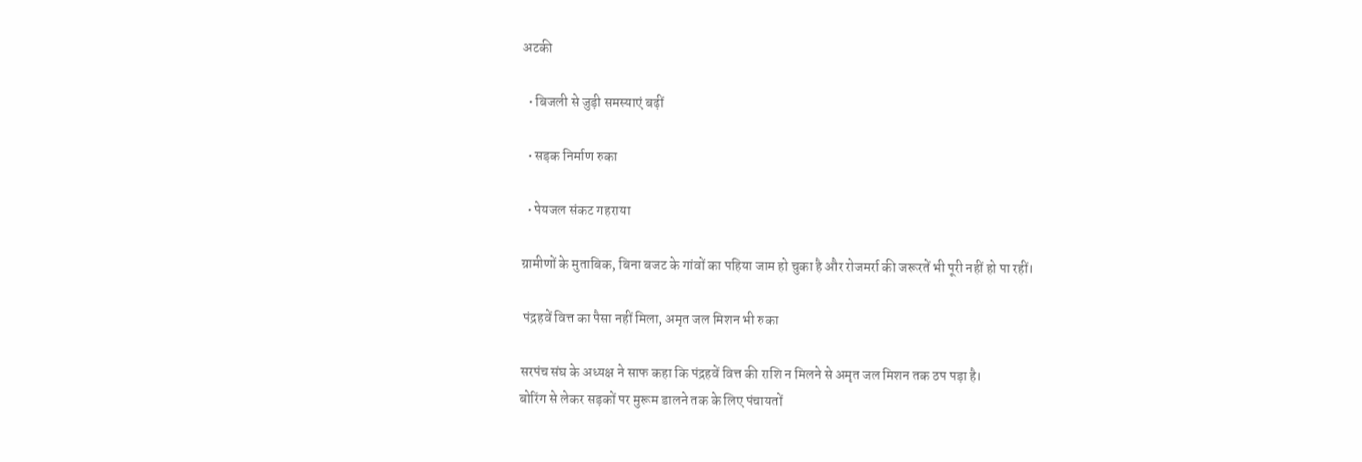अटकी

  • बिजली से जुड़ी समस्याएं बढ़ीं

  • सड़क निर्माण रुका

  • पेयजल संकट गहराया

ग्रामीणों के मुताबिक, बिना बजट के गांवों का पहिया जाम हो चुका है और रोजमर्रा की जरूरतें भी पूरी नहीं हो पा रहीं।

 पंद्रहवें वित्त का पैसा नहीं मिला, अमृत जल मिशन भी रुका

सरपंच संघ के अध्यक्ष ने साफ कहा कि पंद्रहवें वित्त की राशि न मिलने से अमृत जल मिशन तक ठप पड़ा है।
बोरिंग से लेकर सड़कों पर मुरूम डालने तक के लिए पंचायतों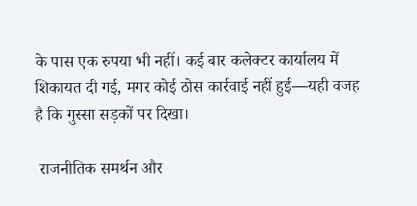के पास एक रुपया भी नहीं। कई बार कलेक्टर कार्यालय में शिकायत दी गई, मगर कोई ठोस कार्रवाई नहीं हुई—यही वजह है कि गुस्सा सड़कों पर दिखा।

 राजनीतिक समर्थन और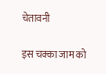चेतावनी

इस चक्का जाम को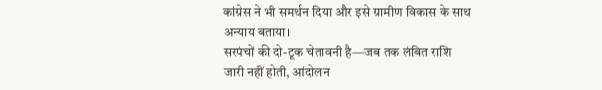कांग्रेस ने भी समर्थन दिया और इसे ग्रामीण विकास के साथ अन्याय बताया।
सरपंचों की दो-टूक चेतावनी है—जब तक लंबित राशि जारी नहीं होती, आंदोलन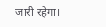जारी रहेगा।